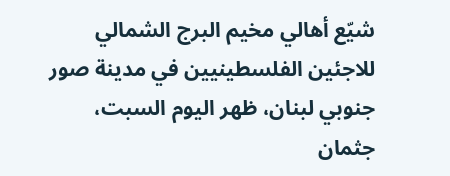شيّع أهالي مخيم البرج الشمالي للاجئين الفلسطينيين في مدينة صور جنوبي لبنان، ظهر اليوم السبت، جثمان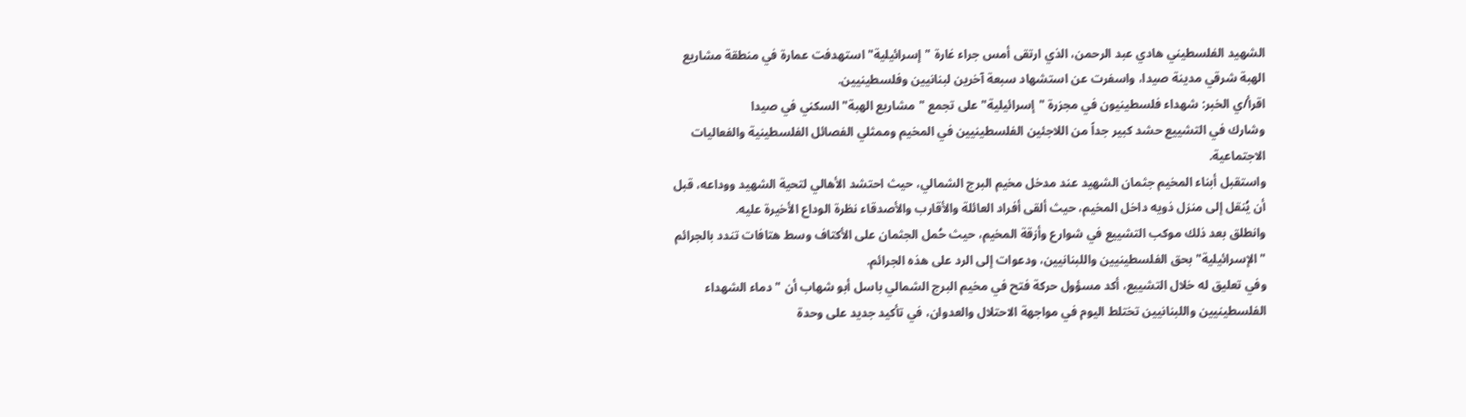الشهيد الفلسطيني هادي عبد الرحمن، الذي ارتقى أمس جراء غارة "إسرائيلية" استهدفت عمارة في منطقة مشاريع الهبة شرقي مدينة صيدا، واسفرت عن استشهاد سبعة آخرين لبنانيين وفلسطينيين.
اقرأ/ي الخبر: شهداء فلسطينيون في مجزرة "إسرائيلية" على تجمع "مشاريع الهبة" السكني في صيدا
وشارك في التشييع حشد كبير جداً من اللاجئين الفلسطينيين في المخيم وممثلي الفصائل الفلسطينية والفعاليات الاجتماعية.
واستقبل أبناء المخيم جثمان الشهيد عند مدخل مخيم البرج الشمالي، حيث احتشد الأهالي لتحية الشهيد ووداعه، قبل أن يُنقل إلى منزل ذويه داخل المخيم، حيث ألقى أفراد العائلة والأقارب والأصدقاء نظرة الوداع الأخيرة عليه.
وانطلق بعد ذلك موكب التشييع في شوارع وأزقة المخيم، حيث حُمل الجثمان على الأكتاف وسط هتافات تندد بالجرائم "الإسرائيلية" بحق الفلسطينيين واللبنانيين، ودعوات إلى الرد على هذه الجرائم.
وفي تعليق له خلال التشييع، أكد مسؤول حركة فتح في مخيم البرج الشمالي باسل أبو شهاب أن "دماء الشهداء الفلسطينيين واللبنانيين تختلط اليوم في مواجهة الاحتلال والعدوان، في تأكيد جديد على وحدة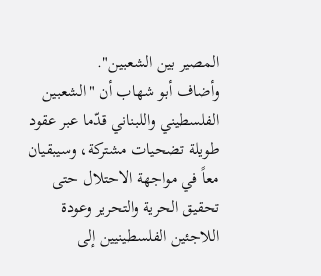المصير بين الشعبين".
وأضاف أبو شهاب أن "الشعبين الفلسطيني واللبناني قدّما عبر عقود طويلة تضحيات مشتركة، وسيبقيان معاً في مواجهة الاحتلال حتى تحقيق الحرية والتحرير وعودة اللاجئين الفلسطينيين إلى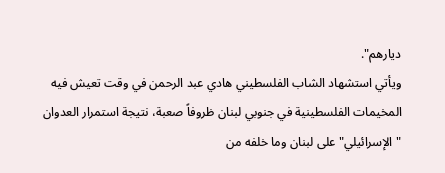ديارهم".
ويأتي استشهاد الشاب الفلسطيني هادي عبد الرحمن في وقت تعيش فيه المخيمات الفلسطينية في جنوبي لبنان ظروفاً صعبة، نتيجة استمرار العدوان "الإسرائيلي" على لبنان وما خلفه من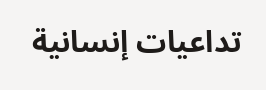تداعيات إنسانية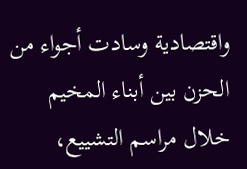واقتصادية وسادت أجواء من الحزن بين أبناء المخيم خلال مراسم التشييع،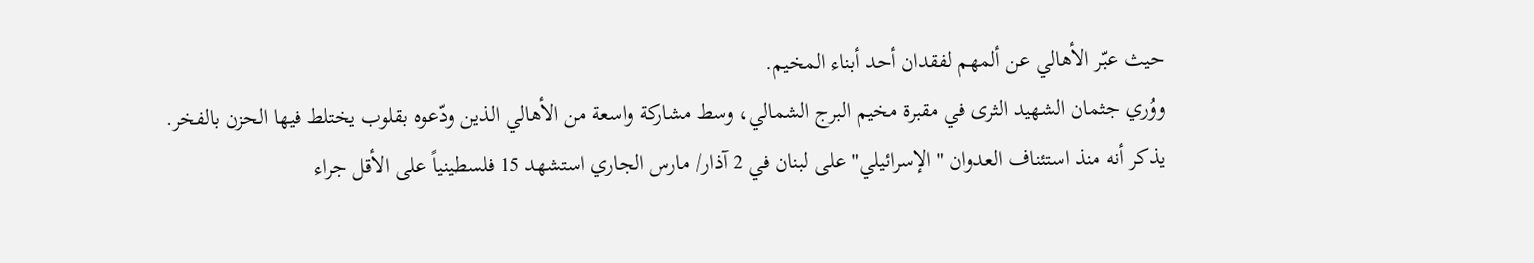حيث عبّر الأهالي عن ألمهم لفقدان أحد أبناء المخيم.
ووُري جثمان الشهيد الثرى في مقبرة مخيم البرج الشمالي، وسط مشاركة واسعة من الأهالي الذين ودّعوه بقلوب يختلط فيها الحزن بالفخر.
يذكر أنه منذ استئناف العدوان "الإسرائيلي" على لبنان في 2 آذار/ مارس الجاري استشهد 15 فلسطينياً على الأقل جراء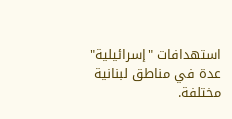استهدافات "إسرائيلية" عدة في مناطق لبنانية مختلفة.